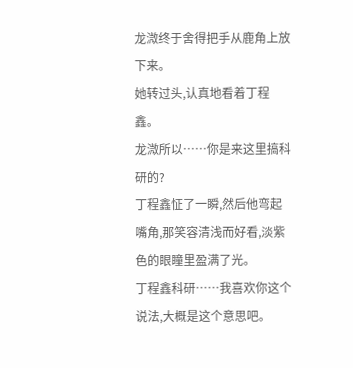龙溦终于舍得把手从鹿角上放下来。
她转过头,认真地看着丁程鑫。
龙溦所以……你是来这里搞科研的?
丁程鑫怔了一瞬,然后他弯起嘴角,那笑容清浅而好看,淡紫色的眼瞳里盈满了光。
丁程鑫科研……我喜欢你这个说法,大概是这个意思吧。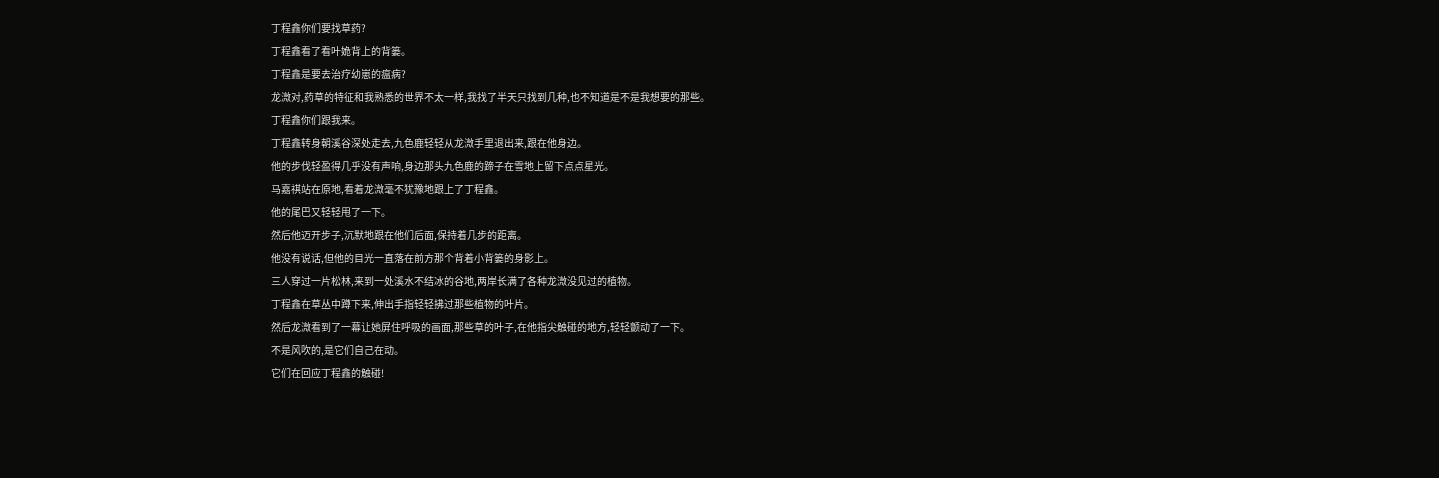丁程鑫你们要找草药?
丁程鑫看了看叶姽背上的背篓。
丁程鑫是要去治疗幼崽的瘟病?
龙溦对,药草的特征和我熟悉的世界不太一样,我找了半天只找到几种,也不知道是不是我想要的那些。
丁程鑫你们跟我来。
丁程鑫转身朝溪谷深处走去,九色鹿轻轻从龙溦手里退出来,跟在他身边。
他的步伐轻盈得几乎没有声响,身边那头九色鹿的蹄子在雪地上留下点点星光。
马嘉祺站在原地,看着龙溦毫不犹豫地跟上了丁程鑫。
他的尾巴又轻轻甩了一下。
然后他迈开步子,沉默地跟在他们后面,保持着几步的距离。
他没有说话,但他的目光一直落在前方那个背着小背篓的身影上。
三人穿过一片松林,来到一处溪水不结冰的谷地,两岸长满了各种龙溦没见过的植物。
丁程鑫在草丛中蹲下来,伸出手指轻轻拂过那些植物的叶片。
然后龙溦看到了一幕让她屏住呼吸的画面,那些草的叶子,在他指尖触碰的地方,轻轻颤动了一下。
不是风吹的,是它们自己在动。
它们在回应丁程鑫的触碰!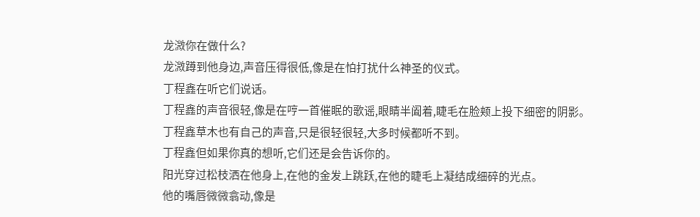龙溦你在做什么?
龙溦蹲到他身边,声音压得很低,像是在怕打扰什么神圣的仪式。
丁程鑫在听它们说话。
丁程鑫的声音很轻,像是在哼一首催眠的歌谣,眼睛半阖着,睫毛在脸颊上投下细密的阴影。
丁程鑫草木也有自己的声音,只是很轻很轻,大多时候都听不到。
丁程鑫但如果你真的想听,它们还是会告诉你的。
阳光穿过松枝洒在他身上,在他的金发上跳跃,在他的睫毛上凝结成细碎的光点。
他的嘴唇微微翕动,像是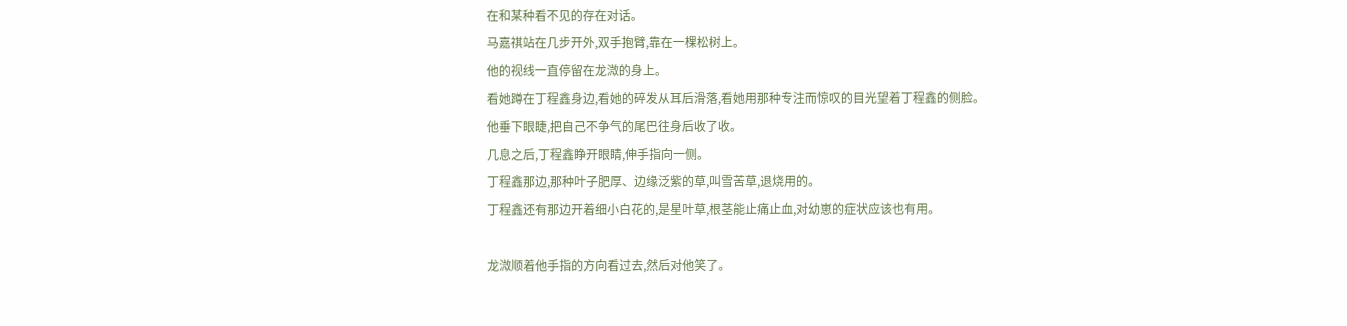在和某种看不见的存在对话。
马嘉祺站在几步开外,双手抱臂,靠在一棵松树上。
他的视线一直停留在龙溦的身上。
看她蹲在丁程鑫身边,看她的碎发从耳后滑落,看她用那种专注而惊叹的目光望着丁程鑫的侧脸。
他垂下眼睫,把自己不争气的尾巴往身后收了收。
几息之后,丁程鑫睁开眼睛,伸手指向一侧。
丁程鑫那边,那种叶子肥厚、边缘泛紫的草,叫雪苦草,退烧用的。
丁程鑫还有那边开着细小白花的,是星叶草,根茎能止痛止血,对幼崽的症状应该也有用。

龙溦顺着他手指的方向看过去,然后对他笑了。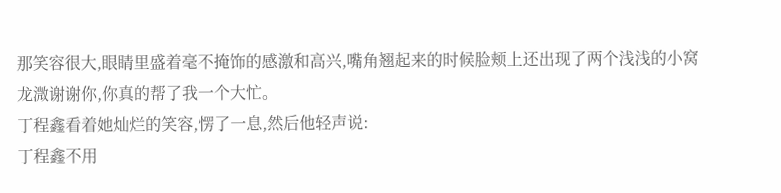那笑容很大,眼睛里盛着毫不掩饰的感激和高兴,嘴角翘起来的时候脸颊上还出现了两个浅浅的小窝
龙溦谢谢你,你真的帮了我一个大忙。
丁程鑫看着她灿烂的笑容,愣了一息,然后他轻声说:
丁程鑫不用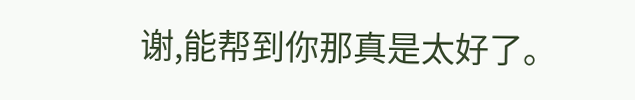谢,能帮到你那真是太好了。